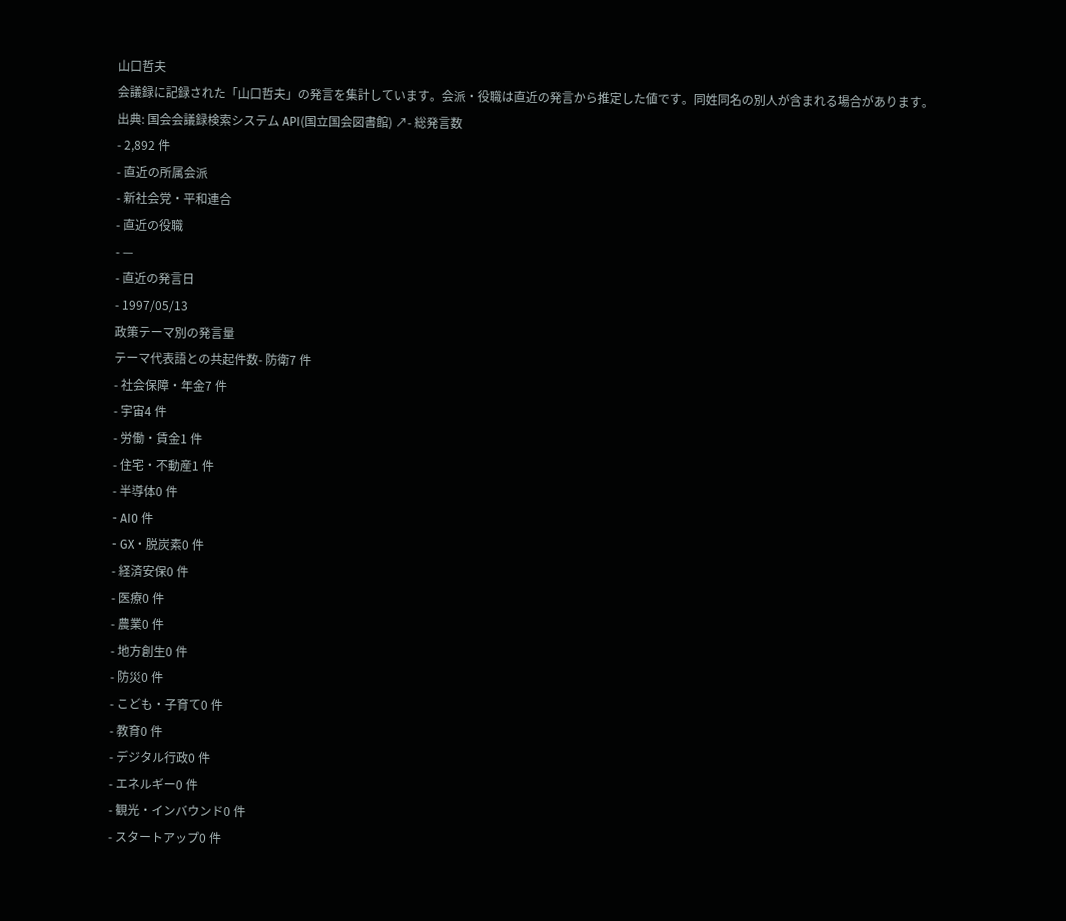山口哲夫
会議録に記録された「山口哲夫」の発言を集計しています。会派・役職は直近の発言から推定した値です。同姓同名の別人が含まれる場合があります。
出典: 国会会議録検索システム API(国立国会図書館) ↗- 総発言数
- 2,892 件
- 直近の所属会派
- 新社会党・平和連合
- 直近の役職
- —
- 直近の発言日
- 1997/05/13
政策テーマ別の発言量
テーマ代表語との共起件数- 防衛7 件
- 社会保障・年金7 件
- 宇宙4 件
- 労働・賃金1 件
- 住宅・不動産1 件
- 半導体0 件
- AI0 件
- GX・脱炭素0 件
- 経済安保0 件
- 医療0 件
- 農業0 件
- 地方創生0 件
- 防災0 件
- こども・子育て0 件
- 教育0 件
- デジタル行政0 件
- エネルギー0 件
- 観光・インバウンド0 件
- スタートアップ0 件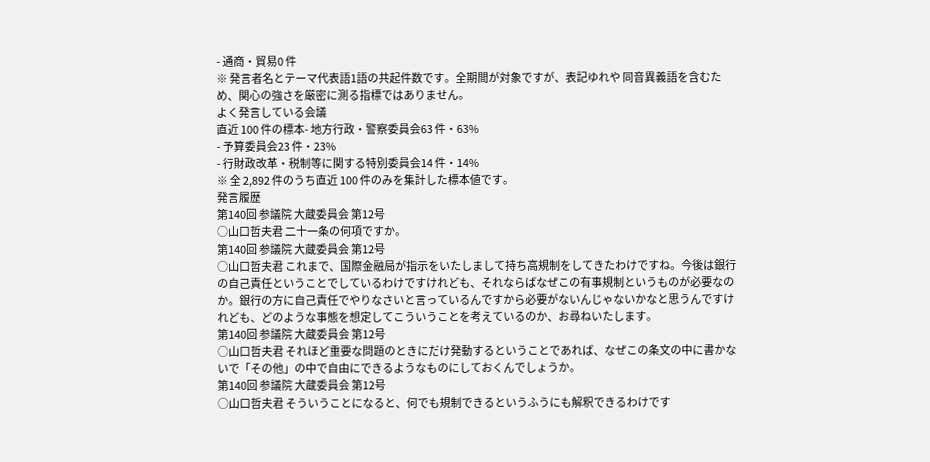- 通商・貿易0 件
※ 発言者名とテーマ代表語1語の共起件数です。全期間が対象ですが、表記ゆれや 同音異義語を含むため、関心の強さを厳密に測る指標ではありません。
よく発言している会議
直近 100 件の標本- 地方行政・警察委員会63 件・63%
- 予算委員会23 件・23%
- 行財政改革・税制等に関する特別委員会14 件・14%
※ 全 2,892 件のうち直近 100 件のみを集計した標本値です。
発言履歴
第140回 参議院 大蔵委員会 第12号
○山口哲夫君 二十一条の何項ですか。
第140回 参議院 大蔵委員会 第12号
○山口哲夫君 これまで、国際金融局が指示をいたしまして持ち高規制をしてきたわけですね。今後は銀行の自己責任ということでしているわけですけれども、それならばなぜこの有事規制というものが必要なのか。銀行の方に自己責任でやりなさいと言っているんですから必要がないんじゃないかなと思うんですけれども、どのような事態を想定してこういうことを考えているのか、お尋ねいたします。
第140回 参議院 大蔵委員会 第12号
○山口哲夫君 それほど重要な問題のときにだけ発動するということであれば、なぜこの条文の中に書かないで「その他」の中で自由にできるようなものにしておくんでしょうか。
第140回 参議院 大蔵委員会 第12号
○山口哲夫君 そういうことになると、何でも規制できるというふうにも解釈できるわけです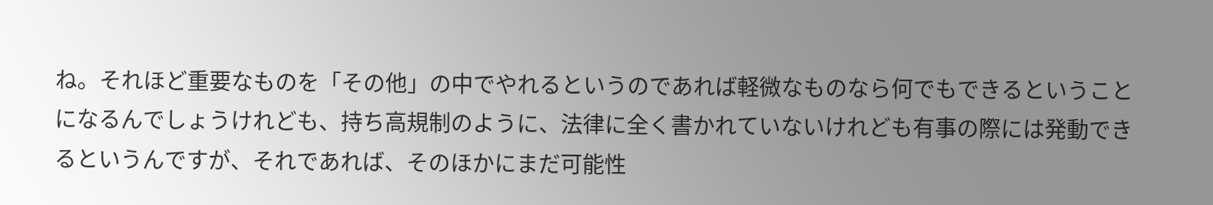ね。それほど重要なものを「その他」の中でやれるというのであれば軽微なものなら何でもできるということになるんでしょうけれども、持ち高規制のように、法律に全く書かれていないけれども有事の際には発動できるというんですが、それであれば、そのほかにまだ可能性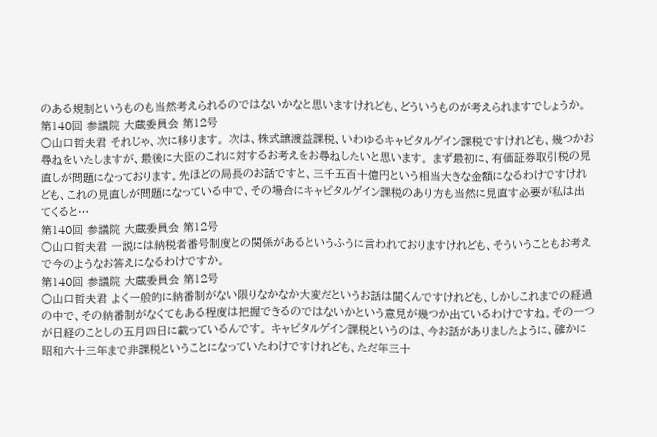のある規制というものも当然考えられるのではないかなと思いますけれども、どういうものが考えられますでしょうか。
第140回 参議院 大蔵委員会 第12号
○山口哲夫君 それじゃ、次に移ります。 次は、株式譲渡益課税、いわゆるキャピタルゲイン課税ですけれども、幾つかお尋ねをいたしますが、最後に大臣のこれに対するお考えをお尋ねしたいと思います。 まず最初に、有価証券取引税の見直しが問題になっております。先ほどの局長のお話ですと、三千五百十億円という相当大きな金額になるわけですけれども、これの見直しが問題になっている中で、その場合にキャピタルゲイン課税のあり方も当然に見直す必要が私は出てくると…
第140回 参議院 大蔵委員会 第12号
○山口哲夫君 一説には納税者番号制度との関係があるというふうに言われておりますけれども、そういうこともお考えで今のようなお答えになるわけですか。
第140回 参議院 大蔵委員会 第12号
○山口哲夫君 よく一般的に納番制がない限りなかなか大変だというお話は聞くんですけれども、しかしこれまでの経過の中で、その納番制がなくてもある程度は把握できるのではないかという意見が幾つか出ているわけですね。その一つが日経のことしの五月四日に載っているんです。 キャピタルゲイン課税というのは、今お話がありましたように、確かに昭和六十三年まで非課税ということになっていたわけですけれども、ただ年三十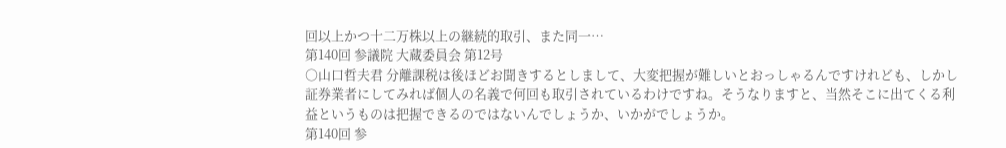回以上かつ十二万株以上の継続的取引、また同一…
第140回 参議院 大蔵委員会 第12号
○山口哲夫君 分離課税は後ほどお聞きするとしまして、大変把握が難しいとおっしゃるんですけれども、しかし証券業者にしてみれば個人の名義で何回も取引されているわけですね。そうなりますと、当然そこに出てくる利益というものは把握できるのではないんでしょうか、いかがでしょうか。
第140回 参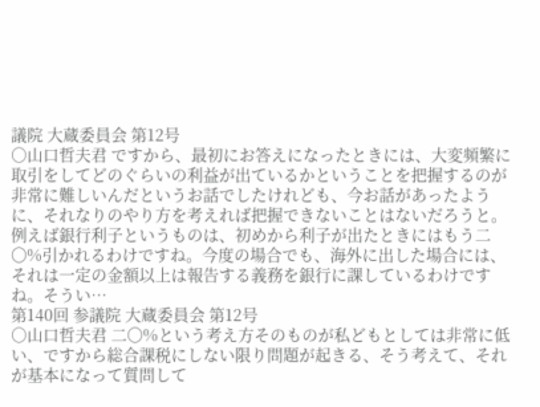議院 大蔵委員会 第12号
○山口哲夫君 ですから、最初にお答えになったときには、大変頻繁に取引をしてどのぐらいの利益が出ているかということを把握するのが非常に難しいんだというお話でしたけれども、今お話があったように、それなりのやり方を考えれば把握できないことはないだろうと。例えば銀行利子というものは、初めから利子が出たときにはもう二〇%引かれるわけですね。今度の場合でも、海外に出した場合には、それは一定の金額以上は報告する義務を銀行に課しているわけですね。そうい…
第140回 参議院 大蔵委員会 第12号
○山口哲夫君 二〇%という考え方そのものが私どもとしては非常に低い、ですから総合課税にしない限り問題が起きる、そう考えて、それが基本になって質問して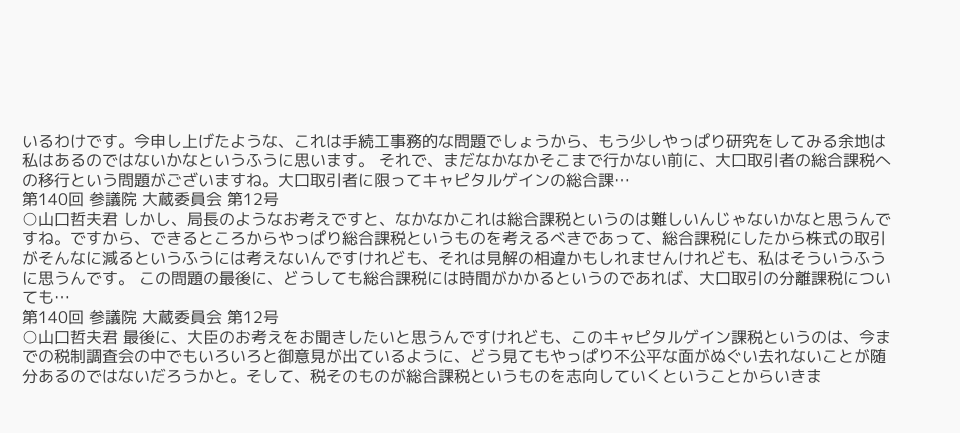いるわけです。今申し上げたような、これは手続工事務的な問題でしょうから、もう少しやっぱり研究をしてみる余地は私はあるのではないかなというふうに思います。 それで、まだなかなかそこまで行かない前に、大口取引者の総合課税への移行という問題がございますね。大口取引者に限ってキャピタルゲインの総合課…
第140回 参議院 大蔵委員会 第12号
○山口哲夫君 しかし、局長のようなお考えですと、なかなかこれは総合課税というのは難しいんじゃないかなと思うんですね。ですから、できるところからやっぱり総合課税というものを考えるべきであって、総合課税にしたから株式の取引がそんなに減るというふうには考えないんですけれども、それは見解の相違かもしれませんけれども、私はそういうふうに思うんです。 この問題の最後に、どうしても総合課税には時間がかかるというのであれば、大口取引の分離課税についても…
第140回 参議院 大蔵委員会 第12号
○山口哲夫君 最後に、大臣のお考えをお聞きしたいと思うんですけれども、このキャピタルゲイン課税というのは、今までの税制調査会の中でもいろいろと御意見が出ているように、どう見てもやっぱり不公平な面がぬぐい去れないことが随分あるのではないだろうかと。そして、税そのものが総合課税というものを志向していくということからいきま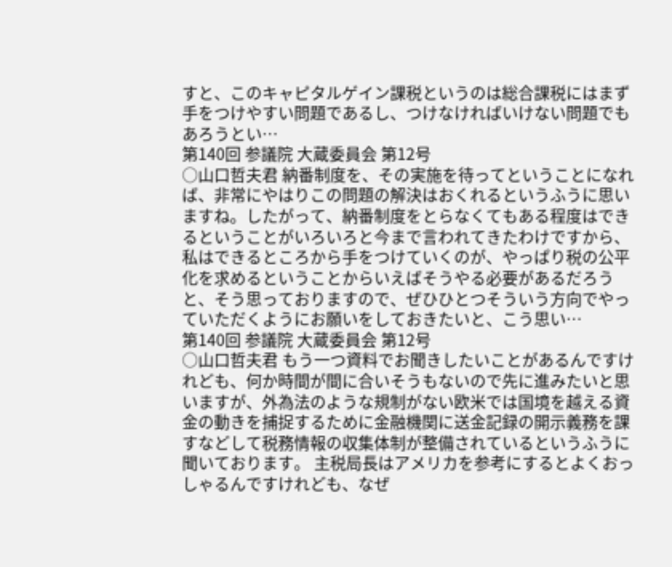すと、このキャピタルゲイン課税というのは総合課税にはまず手をつけやすい問題であるし、つけなければいけない問題でもあろうとい…
第140回 参議院 大蔵委員会 第12号
○山口哲夫君 納番制度を、その実施を待ってということになれば、非常にやはりこの問題の解決はおくれるというふうに思いますね。したがって、納番制度をとらなくてもある程度はできるということがいろいろと今まで言われてきたわけですから、私はできるところから手をつけていくのが、やっぱり税の公平化を求めるということからいえばそうやる必要があるだろうと、そう思っておりますので、ぜひひとつそういう方向でやっていただくようにお願いをしておきたいと、こう思い…
第140回 参議院 大蔵委員会 第12号
○山口哲夫君 もう一つ資料でお聞きしたいことがあるんですけれども、何か時間が間に合いそうもないので先に進みたいと思いますが、外為法のような規制がない欧米では国境を越える資金の動きを捕捉するために金融機関に送金記録の開示義務を課すなどして税務情報の収集体制が整備されているというふうに聞いております。 主税局長はアメリカを参考にするとよくおっしゃるんですけれども、なぜ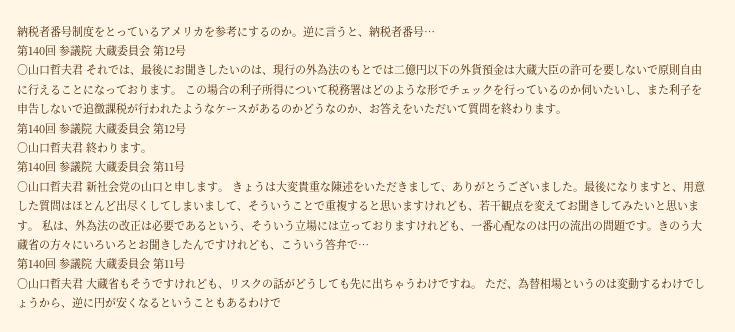納税者番号制度をとっているアメリカを参考にするのか。逆に言うと、納税者番号…
第140回 参議院 大蔵委員会 第12号
○山口哲夫君 それでは、最後にお聞きしたいのは、現行の外為法のもとでは二億円以下の外貨預金は大蔵大臣の許可を要しないで原則自由に行えることになっております。 この場合の利子所得について税務署はどのような形でチェックを行っているのか伺いたいし、また利子を申告しないで追徴課税が行われたようなケースがあるのかどうなのか、お答えをいただいて質問を終わります。
第140回 参議院 大蔵委員会 第12号
○山口哲夫君 終わります。
第140回 参議院 大蔵委員会 第11号
○山口哲夫君 新社会党の山口と申します。 きょうは大変貴重な陳述をいただきまして、ありがとうございました。最後になりますと、用意した質問はほとんど出尽くしてしまいまして、そういうことで重複すると思いますけれども、若干観点を変えてお聞きしてみたいと思います。 私は、外為法の改正は必要であるという、そういう立場には立っておりますけれども、一番心配なのは円の流出の問題です。きのう大蔵省の方々にいろいろとお聞きしたんですけれども、こういう答弁で…
第140回 参議院 大蔵委員会 第11号
○山口哲夫君 大蔵省もそうですけれども、リスクの話がどうしても先に出ちゃうわけですね。 ただ、為替相場というのは変動するわけでしょうから、逆に円が安くなるということもあるわけで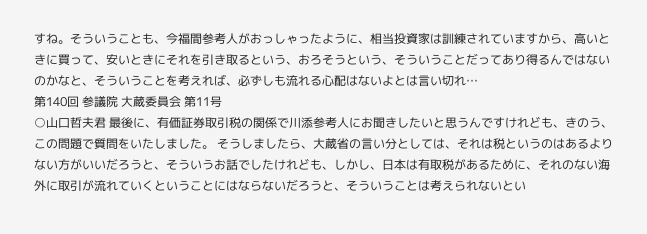すね。そういうことも、今福間参考人がおっしゃったように、相当投資家は訓練されていますから、高いときに買って、安いときにそれを引き取るという、おろそうという、そういうことだってあり得るんではないのかなと、そういうことを考えれば、必ずしも流れる心配はないよとは言い切れ…
第140回 参議院 大蔵委員会 第11号
○山口哲夫君 最後に、有価証券取引税の関係で川添参考人にお聞きしたいと思うんですけれども、きのう、この問題で質問をいたしました。 そうしましたら、大蔵省の言い分としては、それは税というのはあるよりない方がいいだろうと、そういうお話でしたけれども、しかし、日本は有取税があるために、それのない海外に取引が流れていくということにはならないだろうと、そういうことは考えられないとい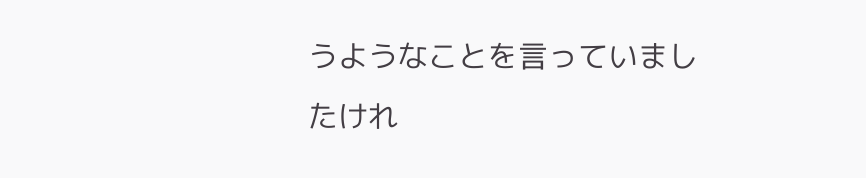うようなことを言っていましたけれ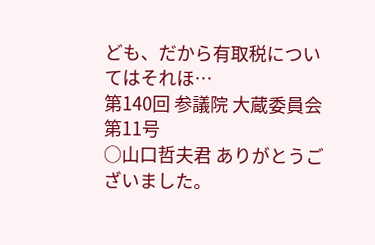ども、だから有取税についてはそれほ…
第140回 参議院 大蔵委員会 第11号
○山口哲夫君 ありがとうございました。